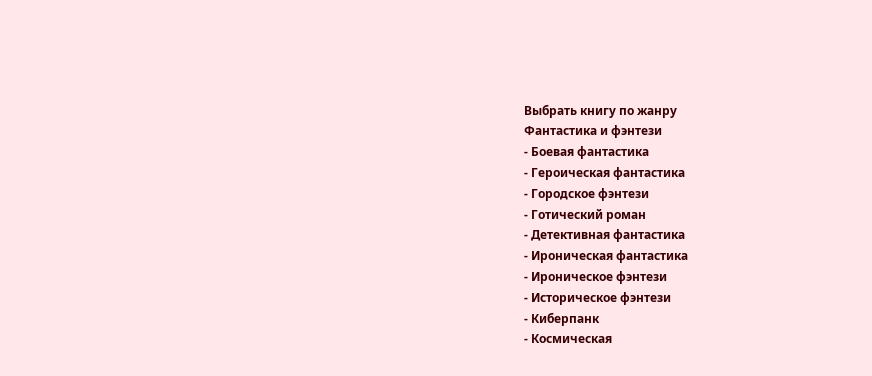Выбрать книгу по жанру
Фантастика и фэнтези
- Боевая фантастика
- Героическая фантастика
- Городское фэнтези
- Готический роман
- Детективная фантастика
- Ироническая фантастика
- Ироническое фэнтези
- Историческое фэнтези
- Киберпанк
- Космическая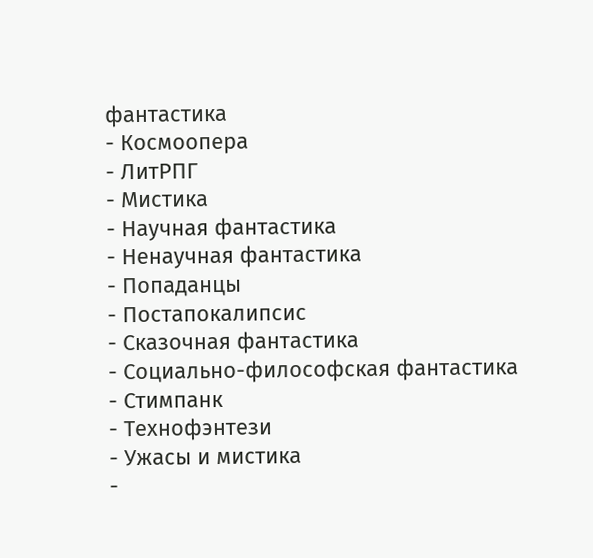фантастика
- Космоопера
- ЛитРПГ
- Мистика
- Научная фантастика
- Ненаучная фантастика
- Попаданцы
- Постапокалипсис
- Сказочная фантастика
- Социально-философская фантастика
- Стимпанк
- Технофэнтези
- Ужасы и мистика
-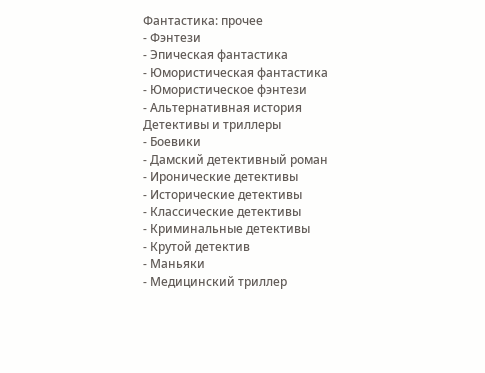Фантастика: прочее
- Фэнтези
- Эпическая фантастика
- Юмористическая фантастика
- Юмористическое фэнтези
- Альтернативная история
Детективы и триллеры
- Боевики
- Дамский детективный роман
- Иронические детективы
- Исторические детективы
- Классические детективы
- Криминальные детективы
- Крутой детектив
- Маньяки
- Медицинский триллер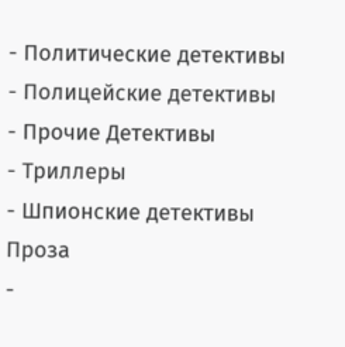- Политические детективы
- Полицейские детективы
- Прочие Детективы
- Триллеры
- Шпионские детективы
Проза
-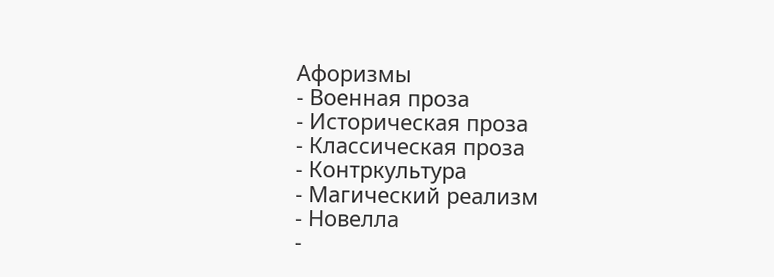Афоризмы
- Военная проза
- Историческая проза
- Классическая проза
- Контркультура
- Магический реализм
- Новелла
-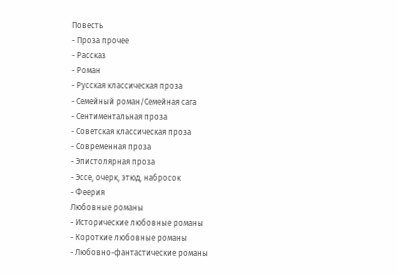Повесть
- Проза прочее
- Рассказ
- Роман
- Русская классическая проза
- Семейный роман/Семейная сага
- Сентиментальная проза
- Советская классическая проза
- Современная проза
- Эпистолярная проза
- Эссе, очерк, этюд, набросок
- Феерия
Любовные романы
- Исторические любовные романы
- Короткие любовные романы
- Любовно-фантастические романы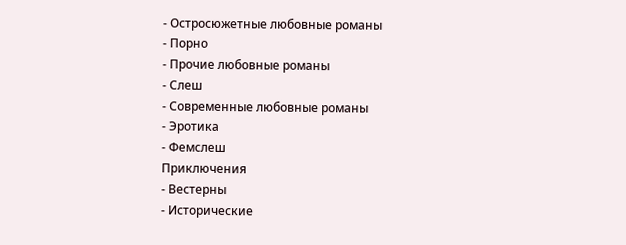- Остросюжетные любовные романы
- Порно
- Прочие любовные романы
- Слеш
- Современные любовные романы
- Эротика
- Фемслеш
Приключения
- Вестерны
- Исторические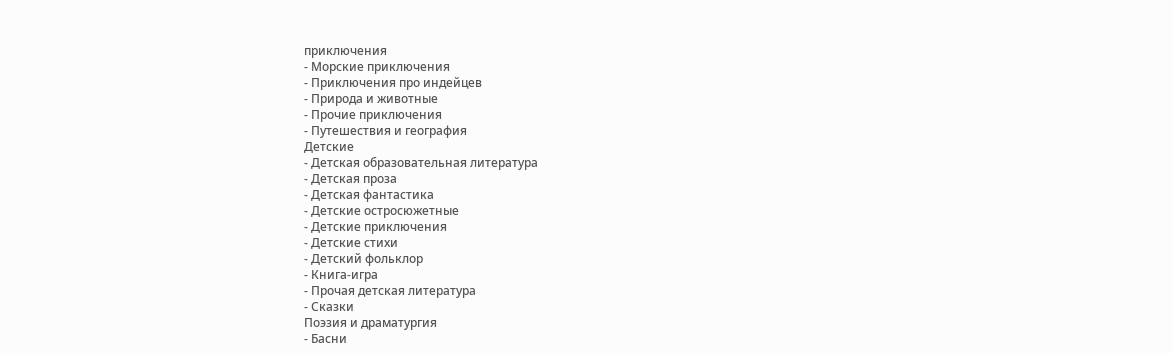приключения
- Морские приключения
- Приключения про индейцев
- Природа и животные
- Прочие приключения
- Путешествия и география
Детские
- Детская образовательная литература
- Детская проза
- Детская фантастика
- Детские остросюжетные
- Детские приключения
- Детские стихи
- Детский фольклор
- Книга-игра
- Прочая детская литература
- Сказки
Поэзия и драматургия
- Басни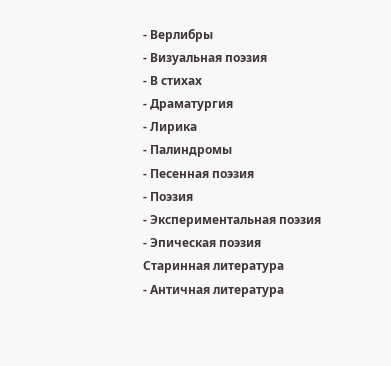- Верлибры
- Визуальная поэзия
- В стихах
- Драматургия
- Лирика
- Палиндромы
- Песенная поэзия
- Поэзия
- Экспериментальная поэзия
- Эпическая поэзия
Старинная литература
- Античная литература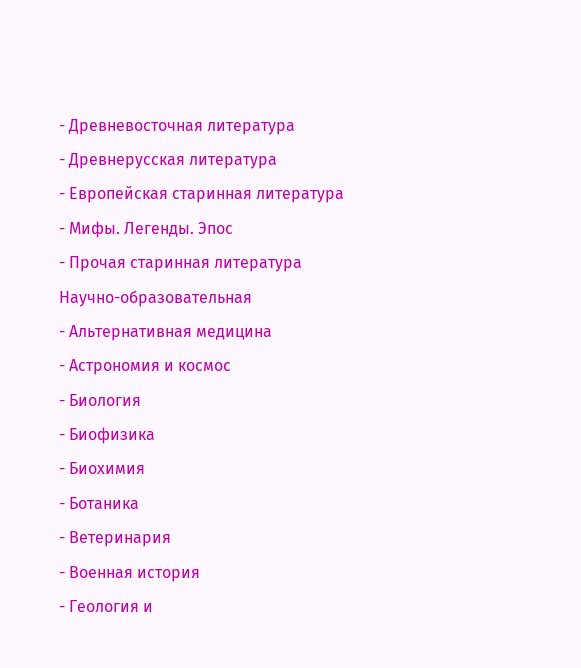- Древневосточная литература
- Древнерусская литература
- Европейская старинная литература
- Мифы. Легенды. Эпос
- Прочая старинная литература
Научно-образовательная
- Альтернативная медицина
- Астрономия и космос
- Биология
- Биофизика
- Биохимия
- Ботаника
- Ветеринария
- Военная история
- Геология и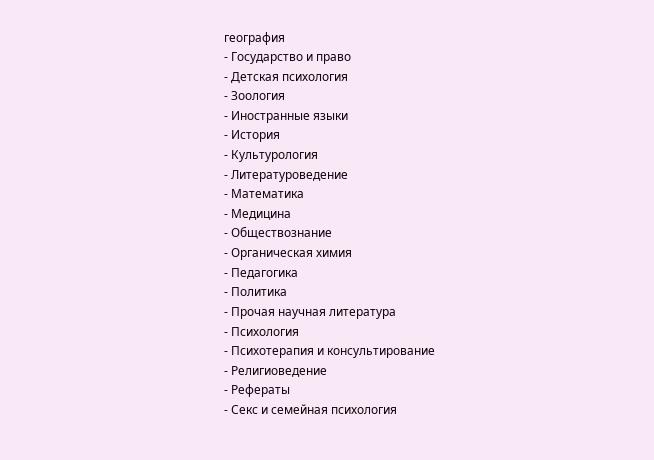география
- Государство и право
- Детская психология
- Зоология
- Иностранные языки
- История
- Культурология
- Литературоведение
- Математика
- Медицина
- Обществознание
- Органическая химия
- Педагогика
- Политика
- Прочая научная литература
- Психология
- Психотерапия и консультирование
- Религиоведение
- Рефераты
- Секс и семейная психология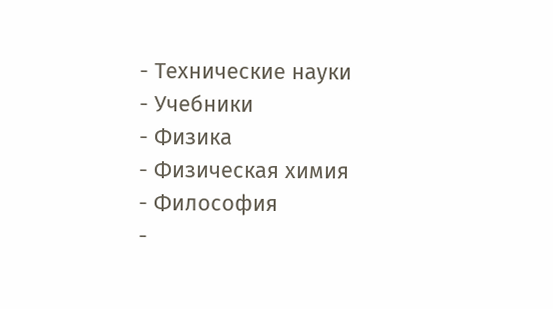- Технические науки
- Учебники
- Физика
- Физическая химия
- Философия
-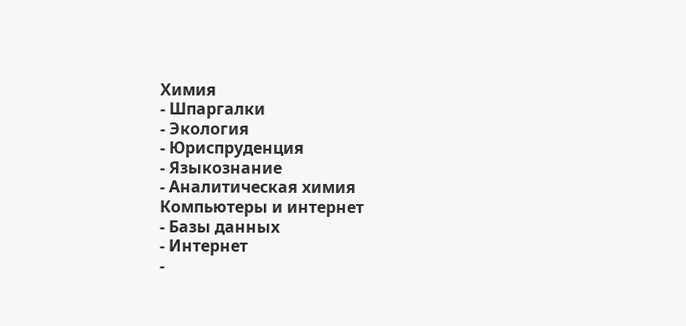Химия
- Шпаргалки
- Экология
- Юриспруденция
- Языкознание
- Аналитическая химия
Компьютеры и интернет
- Базы данных
- Интернет
-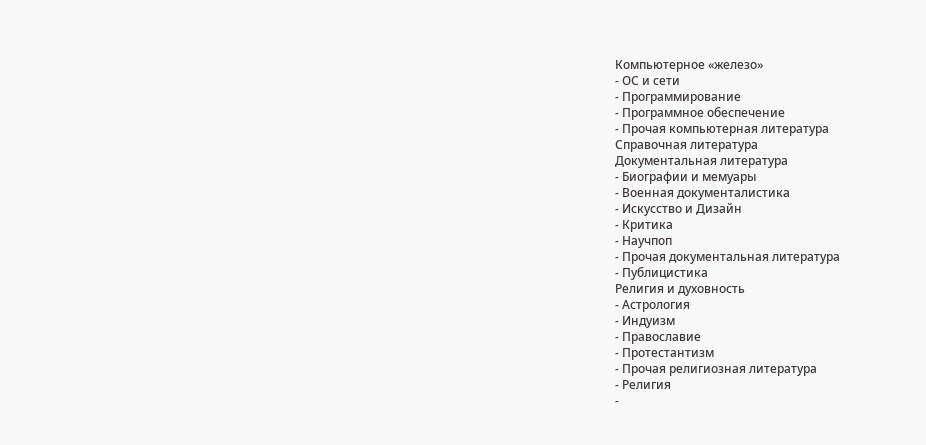Компьютерное «железо»
- ОС и сети
- Программирование
- Программное обеспечение
- Прочая компьютерная литература
Справочная литература
Документальная литература
- Биографии и мемуары
- Военная документалистика
- Искусство и Дизайн
- Критика
- Научпоп
- Прочая документальная литература
- Публицистика
Религия и духовность
- Астрология
- Индуизм
- Православие
- Протестантизм
- Прочая религиозная литература
- Религия
-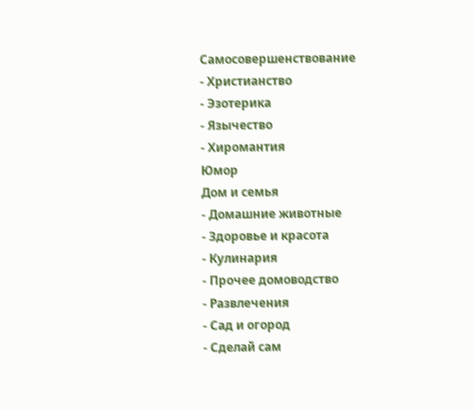Самосовершенствование
- Христианство
- Эзотерика
- Язычество
- Хиромантия
Юмор
Дом и семья
- Домашние животные
- Здоровье и красота
- Кулинария
- Прочее домоводство
- Развлечения
- Сад и огород
- Сделай сам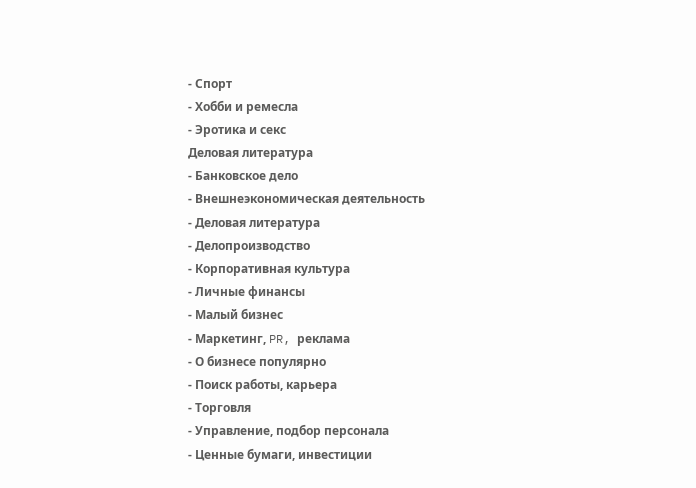- Спорт
- Хобби и ремесла
- Эротика и секс
Деловая литература
- Банковское дело
- Внешнеэкономическая деятельность
- Деловая литература
- Делопроизводство
- Корпоративная культура
- Личные финансы
- Малый бизнес
- Маркетинг, PR, реклама
- О бизнесе популярно
- Поиск работы, карьера
- Торговля
- Управление, подбор персонала
- Ценные бумаги, инвестиции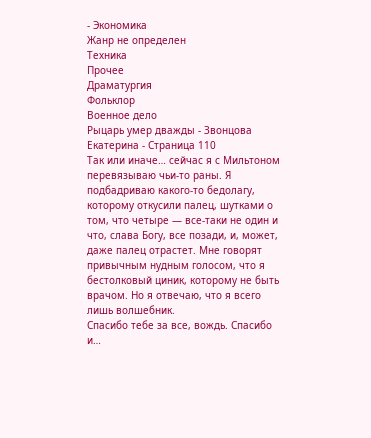- Экономика
Жанр не определен
Техника
Прочее
Драматургия
Фольклор
Военное дело
Рыцарь умер дважды - Звонцова Екатерина - Страница 110
Так или иначе… сейчас я с Мильтоном перевязываю чьи-то раны. Я подбадриваю какого-то бедолагу, которому откусили палец, шутками о том, что четыре — все-таки не один и что, слава Богу, все позади, и, может, даже палец отрастет. Мне говорят привычным нудным голосом, что я бестолковый циник, которому не быть врачом. Но я отвечаю, что я всего лишь волшебник.
Спасибо тебе за все, вождь. Спасибо и…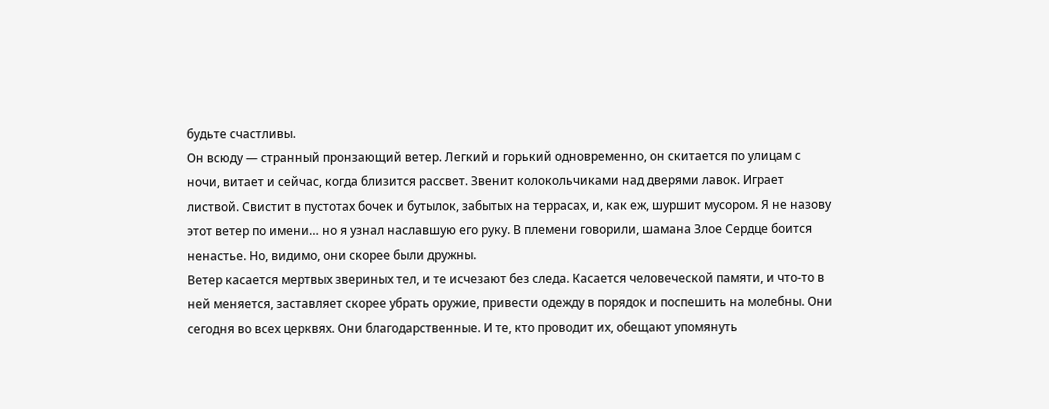будьте счастливы.
Он всюду — странный пронзающий ветер. Легкий и горький одновременно, он скитается по улицам с ночи, витает и сейчас, когда близится рассвет. Звенит колокольчиками над дверями лавок. Играет листвой. Свистит в пустотах бочек и бутылок, забытых на террасах, и, как еж, шуршит мусором. Я не назову этот ветер по имени… но я узнал наславшую его руку. В племени говорили, шамана Злое Сердце боится ненастье. Но, видимо, они скорее были дружны.
Ветер касается мертвых звериных тел, и те исчезают без следа. Касается человеческой памяти, и что-то в ней меняется, заставляет скорее убрать оружие, привести одежду в порядок и поспешить на молебны. Они сегодня во всех церквях. Они благодарственные. И те, кто проводит их, обещают упомянуть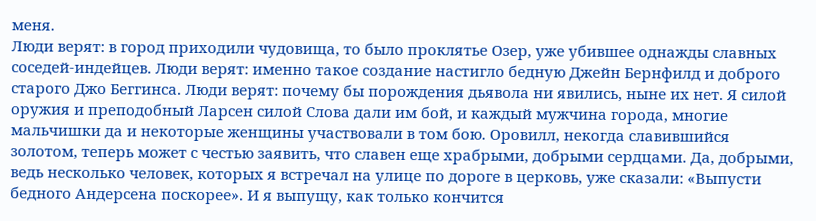меня.
Люди верят: в город приходили чудовища, то было проклятье Озер, уже убившее однажды славных соседей-индейцев. Люди верят: именно такое создание настигло бедную Джейн Бернфилд и доброго старого Джо Беггинса. Люди верят: почему бы порождения дьявола ни явились, ныне их нет. Я силой оружия и преподобный Ларсен силой Слова дали им бой, и каждый мужчина города, многие мальчишки да и некоторые женщины участвовали в том бою. Оровилл, некогда славившийся золотом, теперь может с честью заявить, что славен еще храбрыми, добрыми сердцами. Да, добрыми, ведь несколько человек, которых я встречал на улице по дороге в церковь, уже сказали: «Выпусти бедного Андерсена поскорее». И я выпущу, как только кончится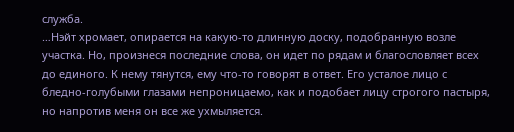служба.
…Нэйт хромает, опирается на какую-то длинную доску, подобранную возле участка. Но, произнеся последние слова, он идет по рядам и благословляет всех до единого. К нему тянутся, ему что-то говорят в ответ. Его усталое лицо с бледно-голубыми глазами непроницаемо, как и подобает лицу строгого пастыря, но напротив меня он все же ухмыляется.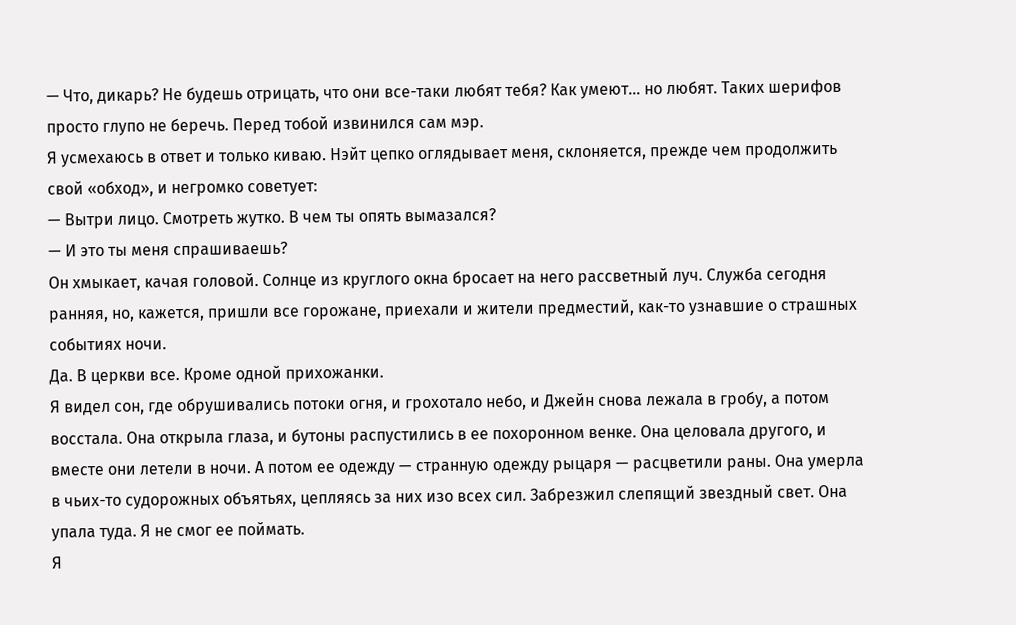— Что, дикарь? Не будешь отрицать, что они все-таки любят тебя? Как умеют… но любят. Таких шерифов просто глупо не беречь. Перед тобой извинился сам мэр.
Я усмехаюсь в ответ и только киваю. Нэйт цепко оглядывает меня, склоняется, прежде чем продолжить свой «обход», и негромко советует:
— Вытри лицо. Смотреть жутко. В чем ты опять вымазался?
— И это ты меня спрашиваешь?
Он хмыкает, качая головой. Солнце из круглого окна бросает на него рассветный луч. Служба сегодня ранняя, но, кажется, пришли все горожане, приехали и жители предместий, как-то узнавшие о страшных событиях ночи.
Да. В церкви все. Кроме одной прихожанки.
Я видел сон, где обрушивались потоки огня, и грохотало небо, и Джейн снова лежала в гробу, а потом восстала. Она открыла глаза, и бутоны распустились в ее похоронном венке. Она целовала другого, и вместе они летели в ночи. А потом ее одежду — странную одежду рыцаря — расцветили раны. Она умерла в чьих-то судорожных объятьях, цепляясь за них изо всех сил. Забрезжил слепящий звездный свет. Она упала туда. Я не смог ее поймать.
Я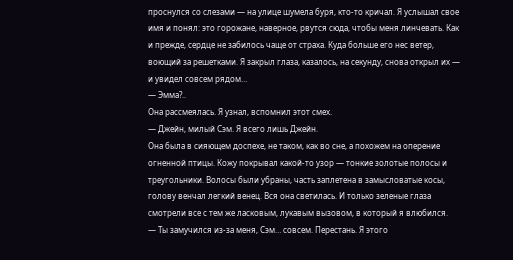проснулся со слезами — на улице шумела буря, кто-то кричал. Я услышал свое имя и понял: это горожане, наверное, рвутся сюда, чтобы меня линчевать. Как и прежде, сердце не забилось чаще от страха. Куда больше его нес ветер, воющий за решетками. Я закрыл глаза, казалось, на секунду, снова открыл их — и увидел совсем рядом…
— Эмма?..
Она рассмеялась. Я узнал, вспомнил этот смех.
— Джейн, милый Сэм. Я всего лишь Джейн.
Она была в сияющем доспехе, не таком, как во сне, а похожем на оперение огненной птицы. Кожу покрывал какой-то узор — тонкие золотые полосы и треугольники. Волосы были убраны, часть заплетена в замысловатые косы, голову венчал легкий венец. Вся она светилась. И только зеленые глаза смотрели все с тем же ласковым, лукавым вызовом, в который я влюбился.
— Ты замучился из-за меня, Сэм… совсем. Перестань. Я этого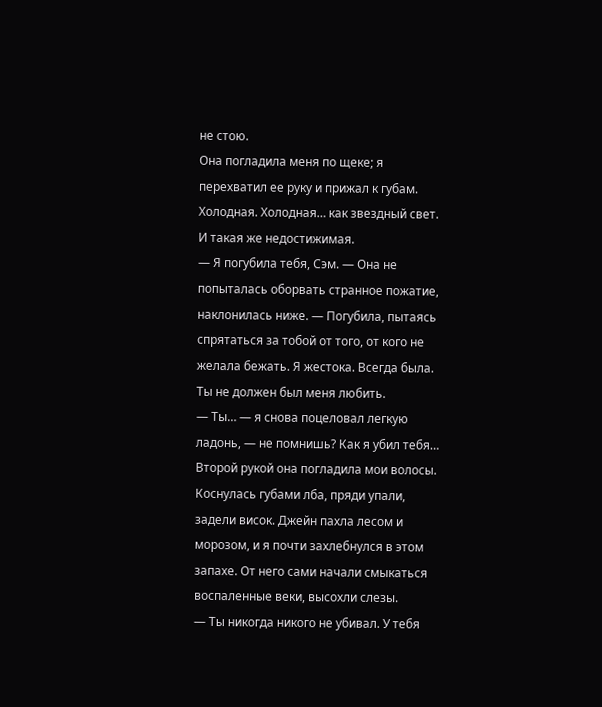не стою.
Она погладила меня по щеке; я перехватил ее руку и прижал к губам. Холодная. Холодная… как звездный свет. И такая же недостижимая.
— Я погубила тебя, Сэм. — Она не попыталась оборвать странное пожатие, наклонилась ниже. — Погубила, пытаясь спрятаться за тобой от того, от кого не желала бежать. Я жестока. Всегда была. Ты не должен был меня любить.
— Ты… — я снова поцеловал легкую ладонь, — не помнишь? Как я убил тебя…
Второй рукой она погладила мои волосы. Коснулась губами лба, пряди упали, задели висок. Джейн пахла лесом и морозом, и я почти захлебнулся в этом запахе. От него сами начали смыкаться воспаленные веки, высохли слезы.
— Ты никогда никого не убивал. У тебя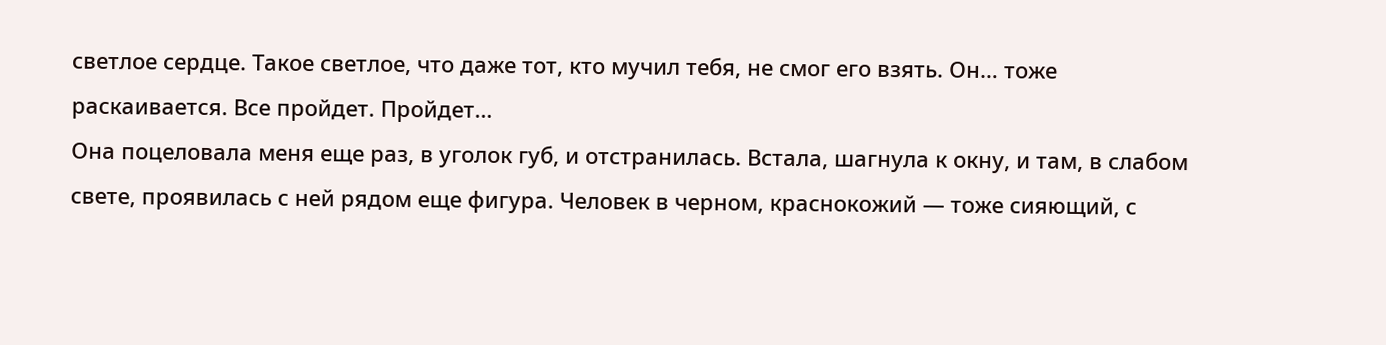светлое сердце. Такое светлое, что даже тот, кто мучил тебя, не смог его взять. Он… тоже раскаивается. Все пройдет. Пройдет…
Она поцеловала меня еще раз, в уголок губ, и отстранилась. Встала, шагнула к окну, и там, в слабом свете, проявилась с ней рядом еще фигура. Человек в черном, краснокожий — тоже сияющий, с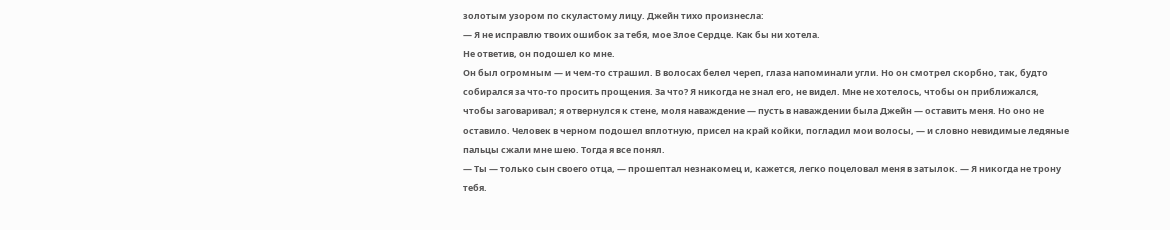золотым узором по скуластому лицу. Джейн тихо произнесла:
— Я не исправлю твоих ошибок за тебя, мое Злое Сердце. Как бы ни хотела.
Не ответив, он подошел ко мне.
Он был огромным — и чем-то страшил. В волосах белел череп, глаза напоминали угли. Но он смотрел скорбно, так, будто собирался за что-то просить прощения. За что? Я никогда не знал его, не видел. Мне не хотелось, чтобы он приближался, чтобы заговаривал; я отвернулся к стене, моля наваждение — пусть в наваждении была Джейн — оставить меня. Но оно не оставило. Человек в черном подошел вплотную, присел на край койки, погладил мои волосы, — и словно невидимые ледяные пальцы сжали мне шею. Тогда я все понял.
— Ты — только сын своего отца, — прошептал незнакомец и, кажется, легко поцеловал меня в затылок. — Я никогда не трону тебя.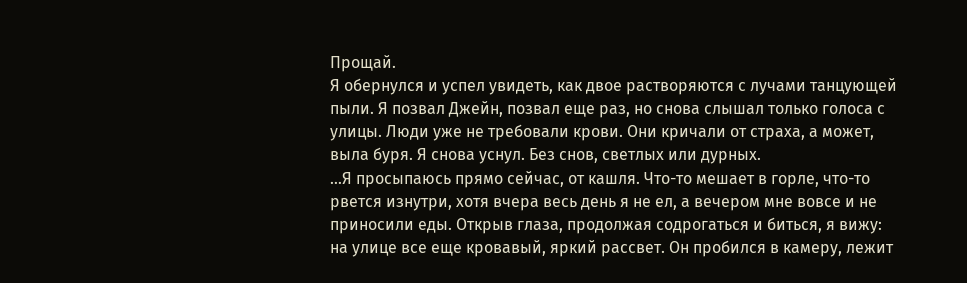Прощай.
Я обернулся и успел увидеть, как двое растворяются с лучами танцующей пыли. Я позвал Джейн, позвал еще раз, но снова слышал только голоса с улицы. Люди уже не требовали крови. Они кричали от страха, а может, выла буря. Я снова уснул. Без снов, светлых или дурных.
…Я просыпаюсь прямо сейчас, от кашля. Что-то мешает в горле, что-то рвется изнутри, хотя вчера весь день я не ел, а вечером мне вовсе и не приносили еды. Открыв глаза, продолжая содрогаться и биться, я вижу: на улице все еще кровавый, яркий рассвет. Он пробился в камеру, лежит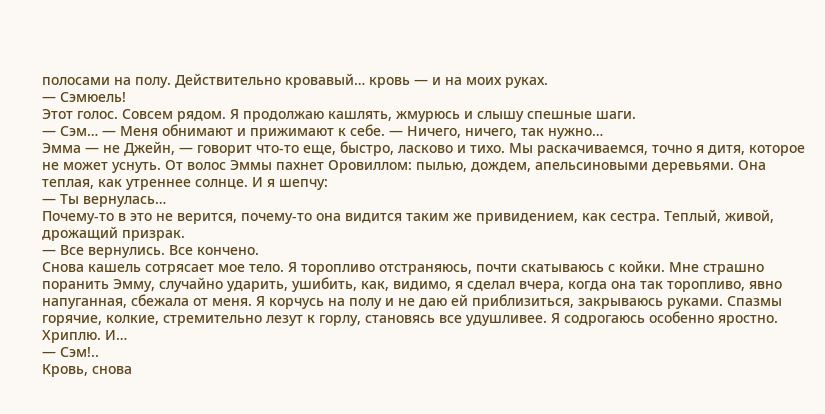полосами на полу. Действительно кровавый… кровь — и на моих руках.
— Сэмюель!
Этот голос. Совсем рядом. Я продолжаю кашлять, жмурюсь и слышу спешные шаги.
— Сэм… — Меня обнимают и прижимают к себе. — Ничего, ничего, так нужно…
Эмма — не Джейн, — говорит что-то еще, быстро, ласково и тихо. Мы раскачиваемся, точно я дитя, которое не может уснуть. От волос Эммы пахнет Оровиллом: пылью, дождем, апельсиновыми деревьями. Она теплая, как утреннее солнце. И я шепчу:
— Ты вернулась…
Почему-то в это не верится, почему-то она видится таким же привидением, как сестра. Теплый, живой, дрожащий призрак.
— Все вернулись. Все кончено.
Снова кашель сотрясает мое тело. Я торопливо отстраняюсь, почти скатываюсь с койки. Мне страшно поранить Эмму, случайно ударить, ушибить, как, видимо, я сделал вчера, когда она так торопливо, явно напуганная, сбежала от меня. Я корчусь на полу и не даю ей приблизиться, закрываюсь руками. Спазмы горячие, колкие, стремительно лезут к горлу, становясь все удушливее. Я содрогаюсь особенно яростно. Хриплю. И…
— Сэм!..
Кровь, снова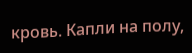кровь. Капли на полу,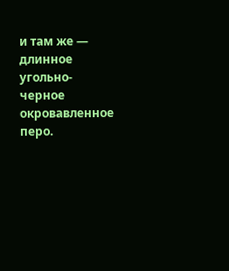и там же — длинное угольно-черное окровавленное перо.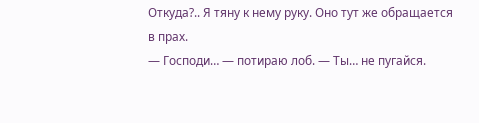Откуда?.. Я тяну к нему руку. Оно тут же обращается в прах.
— Господи… — потираю лоб. — Ты… не пугайся.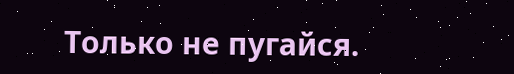Только не пугайся.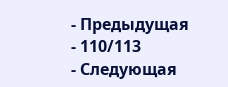- Предыдущая
- 110/113
- Следующая